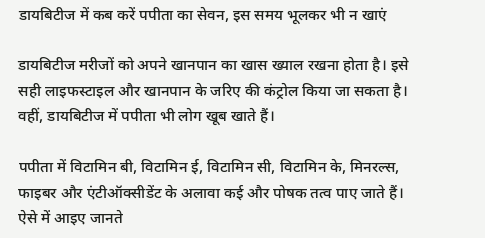डायबिटीज में कब करें पपीता का सेवन, इस समय भूलकर भी न खाएं

डायबिटीज मरीजों को अपने खानपान का खास ख्याल रखना होता है। इसे सही लाइफस्टाइल और खानपान के जरिए की कंट्रोल किया जा सकता है। वहीं, डायबिटीज में पपीता भी लोग खूब खाते हैं।

पपीता में विटामिन बी, विटामिन ई, विटामिन सी, विटामिन के, मिनरल्स, फाइबर और एंटीऑक्सीडेंट के अलावा कई और पोषक तत्व पाए जाते हैं। ऐसे में आइए जानते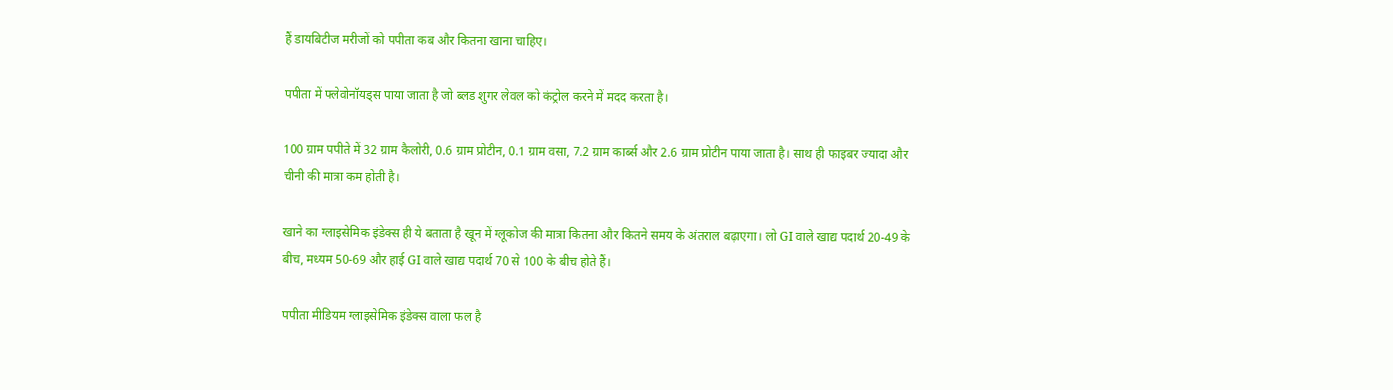हैं डायबिटीज मरीजों को पपीता कब और कितना खाना चाहिए।

पपीता में फ्लेवोनॉयड्स पाया जाता है जो ब्लड शुगर लेवल को कंट्रोल करने में मदद करता है।

100 ग्राम पपीते में 32 ग्राम कैलोरी, 0.6 ग्राम प्रोटीन, 0.1 ग्राम वसा, 7.2 ग्राम कार्ब्स और 2.6 ग्राम प्रोटीन पाया जाता है। साथ ही फाइबर ज्यादा और चीनी की मात्रा कम होती है।

खाने का ग्लाइसेमिक इंडेक्स ही ये बताता है खून में ग्लूकोज की मात्रा कितना और कितने समय के अंतराल बढ़ाएगा। लो GI वाले खाद्य पदार्थ 20-49 के बीच, मध्यम 50-69 और हाई GI वाले खाद्य पदार्थ 70 से 100 के बीच होते हैं।

पपीता मीडियम ग्लाइसेमिक इंडेक्स वाला फल है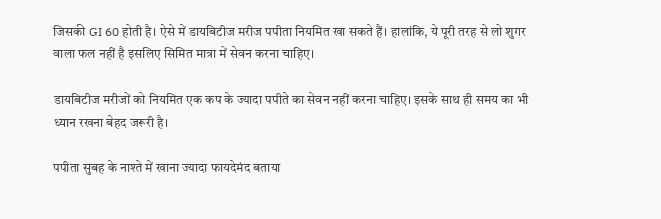जिसकी GI 60 होती है। ऐसे में डायबिटीज मरीज पपीता नियमित खा सकते हैं। हालांकि, ये पूरी तरह से लो शुगर वाला फल नहीं है इसलिए सिमित मात्रा में सेवन करना चाहिए।

डायबिटीज मरीजों को नियमित एक कप के ज्यादा पपीते का सेवन नहीं करना चाहिए। इसके साथ ही समय का भी ध्यान रखना बेहद जरूरी है।

पपीता सुबह के नाश्ते में खाना ज्यादा फायदेमंद बताया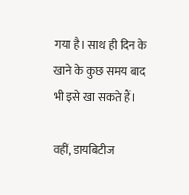गया है। साथ ही दिन के खाने के कुछ समय बाद भी इसे खा सकते हैं।

वहीं, डायबिटीज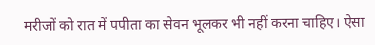मरीजों को रात में पपीता का सेवन भूलकर भी नहीं करना चाहिए। ऐसा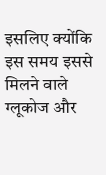इसलिए क्योंकि इस समय इससे मिलने वाले ग्लूकोज और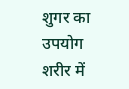शुगर का उपयोग शरीर में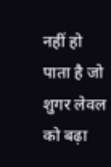नहीं हो पाता है जो शुगर लेवल को बढ़ा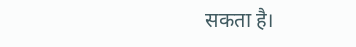सकता है।